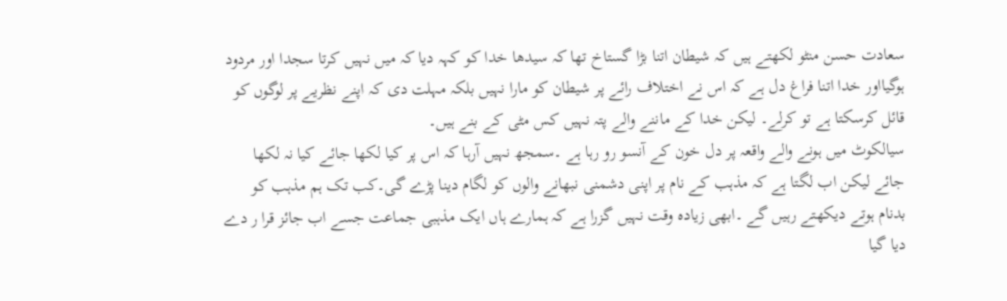سعادت حسن منٹو لکھتے ہیں کہ شیطان اتنا بڑا گستاخ تھا کہ سیدھا خدا کو کہہ دیا کہ میں نہیں کرتا سجدا اور مردود ہوگیااور خدا اتنا فراغ دل ہے کہ اس نے اختلاف رائے پر شیطان کو مارا نہیں بلکہ مہلت دی کہ اپنے نظریے پر لوگوں کو قائل کرسکتا ہے تو کرلے۔ لیکن خدا کے ماننے والے پتہ نہیں کس مٹی کے بنے ہیں۔
سیالکوٹ میں ہونے والے واقعہ پر دل خون کے آنسو رو رہا ہے ۔سمجھ نہیں آرہا کہ اس پر کیا لکھا جائے کیا نہ لکھا جائے لیکن اب لگتا ہے کہ مذہب کے نام پر اپنی دشمنی نبھانے والوں کو لگام دینا پڑے گی۔کب تک ہم مذہب کو بدنام ہوتے دیکھتے رہیں گے ۔ابھی زیادہ وقت نہیں گزرا ہے کہ ہمارے ہاں ایک مذہبی جماعت جسے اب جائز قرا ر دے دیا گیا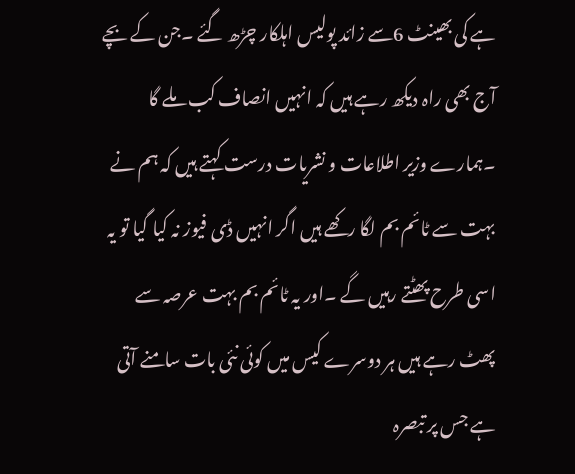ہے کی بھینٹ 6سے زائد پولیس اہلکار چڑھ گئے ۔جن کے بچے آج بھی راہ دیکھ رہے ہیں کہ انہیں انصاف کب ملے گا ۔ہمارے وزیر اطلاعات و نشریات درست کہتے ہیں کہ ہم نے بہت سے ٹائم بم لگا رکھے ہیں اگر انہیں ڈی فیوز نہ کیا گیا تو یہ اسی طرح پھٹتے رہیں گے ۔اور یہ ٹائم بم بہت عرصہ سے پھٹ رہے ہیں ہر دوسرے کیس میں کوئی نئی بات سامنے آتی ہے جس پر تبصرہ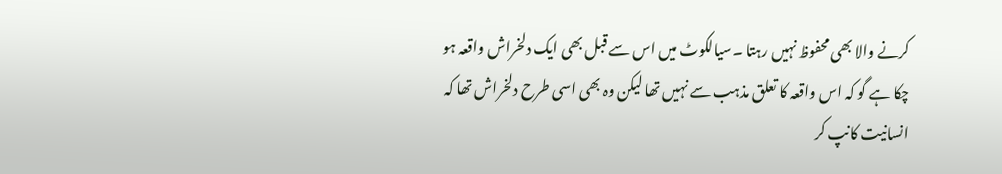کرنے والا بھی محفوظ نہیں رہتا ۔سیالکوٹ میں اس سے قبل بھی ایک دلخراش واقعہ ہو چکا ہے گو کہ اس واقعہ کا تعلق مذہب سے نہیں تھا لیکن وہ بھی اسی طرح دلخراش تھا کہ انسانیت کانپ کر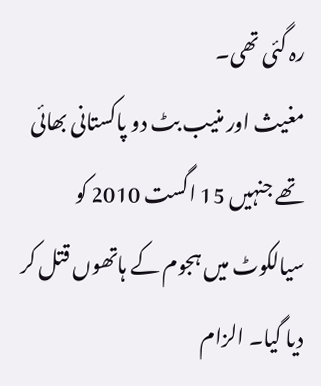رہ گئی تھی۔
مغیث اور منیب بٹ دو پاکستانی بھائی تھے جنہیں 15 اگست 2010 کو سیالکوٹ میں ہجوم کے ہاتھوں قتل کر دیا گیا۔ الزام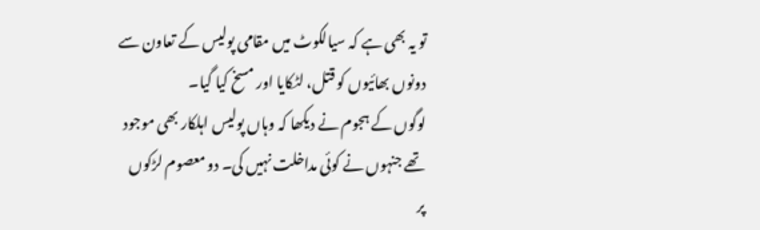تو یہ بھی ہے کہ سیالکوٹ میں مقامی پولیس کے تعاون سے دونوں بھائیوں کو قتل، لٹکایا اور مسخ کیا گیا۔
لوگوں کے ہجوم نے دیکھا کہ وہاں پولیس اہلکار بھی موجود تھے جنہوں نے کوئی مداخلت نہیں کی۔ دو معصوم لڑکوں پر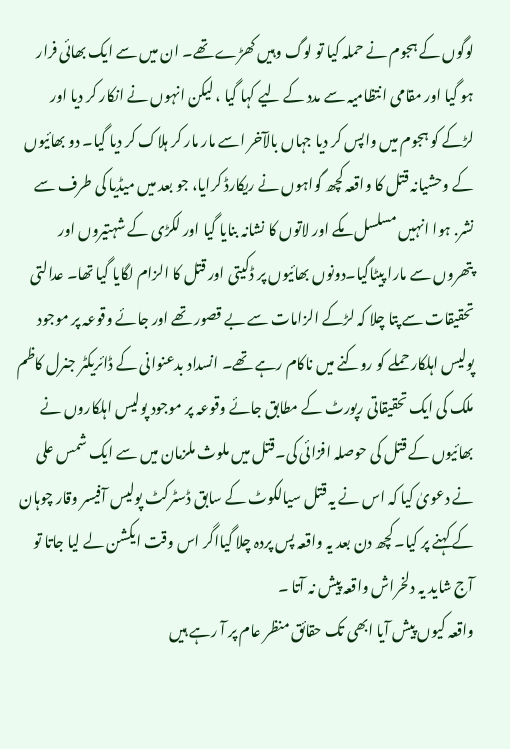لوگوں کے ہجوم نے حملہ کیا تو لوگ وہیں کھڑے تھے۔ ان میں سے ایک بھائی فرار ہو گیا اور مقامی انتظامیہ سے مدد کے لیے کہا گیا ، لیکن انہوں نے انکار کر دیا اور لڑکے کو ہجوم میں واپس کر دیا جہاں بالآخر اسے مار مار کر ہلاک کر دیا گیا۔ دو بھائیوں کے وحشیانہ قتل کا واقعہ کچھ گواہوں نے ریکارڈ کرایا، جو بعد میں میڈیا کی طرف سے نشر. ہوا انہیں مسلسل مکے اور لاتوں کا نشانہ بنایا گیا اور لکڑی کے شہتیروں اور پتھروں سے مارا پیٹاگیا۔دونوں بھائیوں پر ڈکیتی اور قتل کا الزام لگایا گیا تھا۔ عدالتی تحقیقات سے پتا چلا کہ لڑکے الزامات سے بے قصور تھے اور جائے وقوعہ پر موجود پولیس اہلکار حملے کو روکنے میں ناکام رہے تھے۔ انسداد بدعنوانی کے ڈائریکٹر جنرل کاظم ملک کی ایک تحقیقاتی رپورٹ کے مطابق جائے وقوعہ پر موجود پولیس اہلکاروں نے بھائیوں کے قتل کی حوصلہ افزائی کی۔قتل میں ملوث ملزمان میں سے ایک شمس علی نے دعویٰ کیا کہ اس نے یہ قتل سیالکوٹ کے سابق ڈسٹرکٹ پولیس آفیسر وقار چوہان کے کہنے پر کیا۔کچھ دن بعد یہ واقعہ پس پردہ چلا گیااگر اس وقت ایکشن لے لیا جاتا تو آج شاید یہ دلخراش واقعہ پیش نہ آتا ۔
واقعہ کیوں پیش آیا ابھی تک حقائق منظر عام پر آ رہے ہیں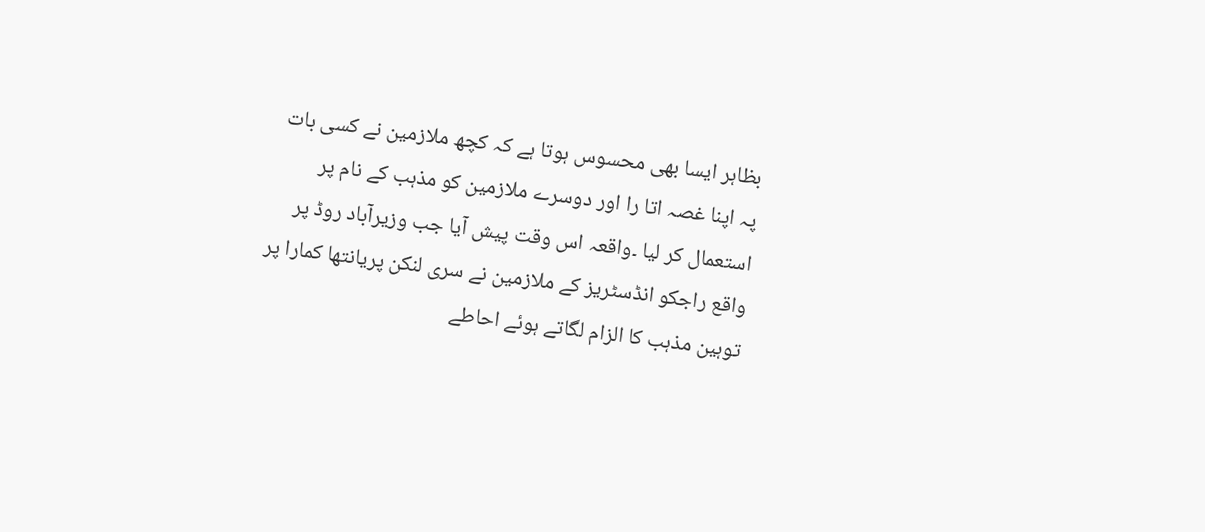بظاہر ایسا بھی محسوس ہوتا ہے کہ کچھ ملازمین نے کسی بات پہ اپنا غصہ اتا را اور دوسرے ملازمین کو مذہب کے نام پر استعمال کر لیا ۔واقعہ اس وقت پیش آیا جب وزیرآباد روڈ پر واقع راجکو انڈسٹریز کے ملازمین نے سری لنکن پریانتھا کمارا پر توہین مذہب کا الزام لگاتے ہوئے احاطے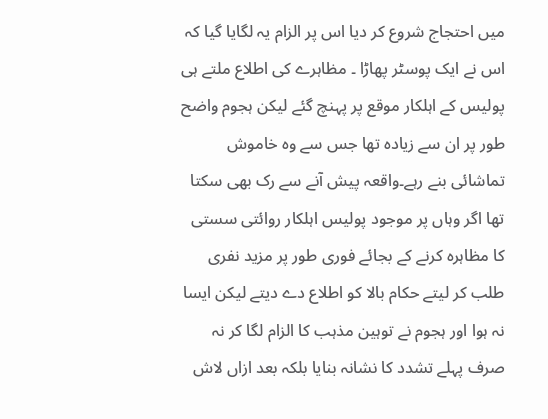میں احتجاج شروع کر دیا اس پر الزام یہ لگایا گیا کہ اس نے ایک پوسٹر پھاڑا ۔ مظاہرے کی اطلاع ملتے ہی پولیس کے اہلکار موقع پر پہنچ گئے لیکن ہجوم واضح طور پر ان سے زیادہ تھا جس سے وہ خاموش تماشائی بنے رہے۔واقعہ پیش آنے سے رک بھی سکتا تھا اگر وہاں پر موجود پولیس اہلکار روائتی سستی کا مظاہرہ کرنے کے بجائے فوری طور پر مزید نفری طلب کر لیتے حکام بالا کو اطلاع دے دیتے لیکن ایسا نہ ہوا اور ہجوم نے توہین مذہب کا الزام لگا کر نہ صرف پہلے تشدد کا نشانہ بنایا بلکہ بعد ازاں لاش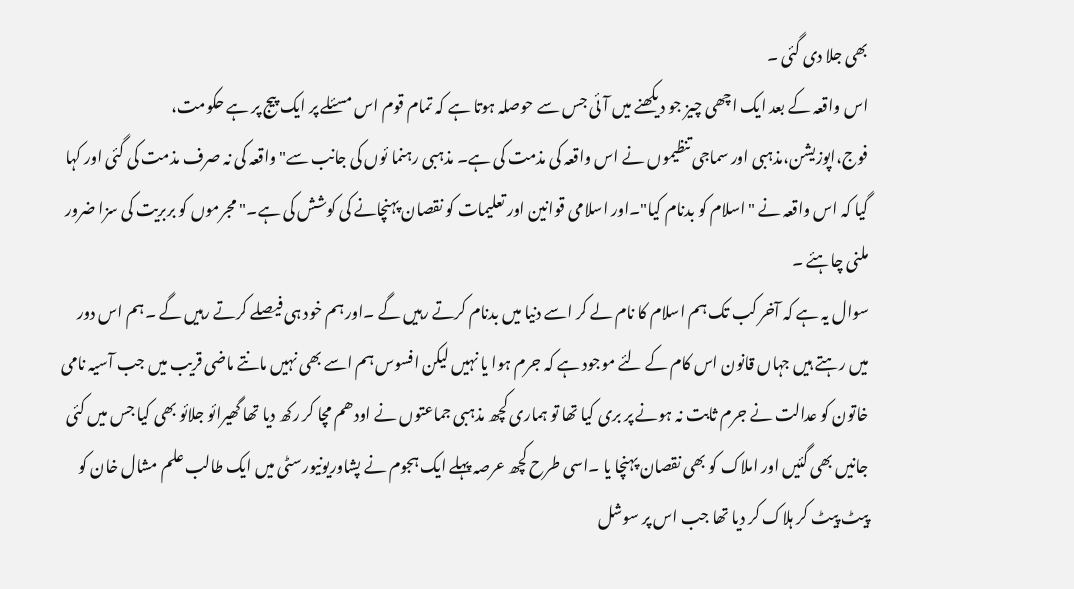بھی جلا دی گئی ۔
اس واقعہ کے بعد ایک اچھی چیز جو دیکھنے میں آئی جس سے حوصلہ ہوتا ہے کہ تمام قوم اس مسئلے پر ایک پیج پر ہے حکومت، فوج،اپوزیشن،مذہبی اور سماجی تنظیموں نے اس واقعہ کی مذمت کی ہے۔ مذہبی رہنما ئوں کی جانب سے" واقعہ کی نہ صرف مذمت کی گئی اور کہا گیا کہ اس واقعہ نے "اسلام کو بدنام کیا"۔اور اسلامی قوانین اور تعلیمات کو نقصان پہنچانے کی کوشش کی ہے۔" مجرموں کو بربریت کی سزا ضرور ملنی چاہئے ۔
سوال یہ ہے کہ آخر کب تک ہم اسلام کا نام لے کر اسے دنیا میں بدنام کرتے رہیں گے ۔اور ہم خود ہی فیصلے کرتے رہیں گے ۔ہم اس دور میں رہتے ہیں جہاں قانون اس کام کے لئے موجود ہے کہ جرم ہوا یا نہیں لیکن افسوس ہم اسے بھی نہیں مانتے ماضی قریب میں جب آسیہ نامی خاتون کو عدالت نے جرم ثابت نہ ہونے پر بری کیا تھا تو ہماری کچھ مذہبی جماعتوں نے اودھم مچا کر رکھ دیا تھا گھیرائو جلائو بھی کیا جس میں کئی جانیں بھی گئیں اور املاک کو بھی نقصان پہنچا یا ۔اسی طرح کچھ عرصہ پہلے ایک ہجوم نے پشاوریونیورسٹی میں ایک طالب علم مشال خان کو پیٹ پیٹ کر ہلاک کر دیا تھا جب اس پر سوشل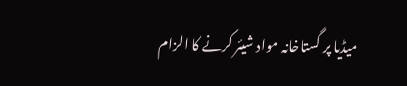میڈیا پر گستاخانہ مواد شیئر کرنے کا الزام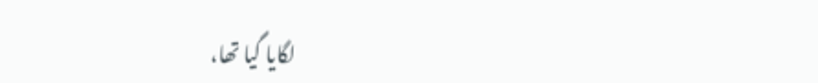لگایا گیا تھا،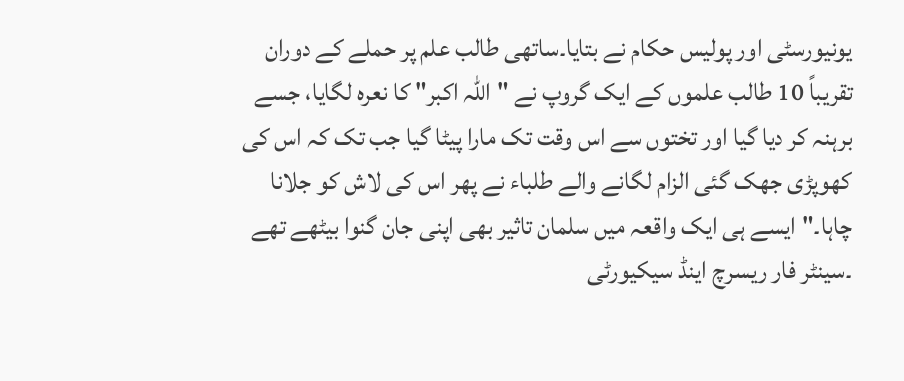یونیورسٹی اور پولیس حکام نے بتایا۔ساتھی طالب علم پر حملے کے دوران تقریباً 10 طالب علموں کے ایک گروپ نے "اللہ اکبر" کا نعرہ لگایا، جسے برہنہ کر دیا گیا اور تختوں سے اس وقت تک مارا پیٹا گیا جب تک کہ اس کی کھوپڑی جھک گئی الزام لگانے والے طلباء نے پھر اس کی لاش کو جلانا چاہا۔"ایسے ہی ایک واقعہ میں سلمان تاثیر بھی اپنی جان گنوا بیٹھے تھے ۔سینٹر فار ریسرچ اینڈ سیکیورٹی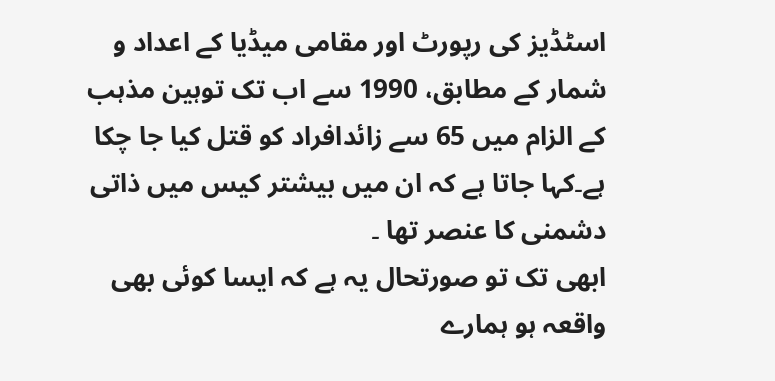اسٹڈیز کی رپورٹ اور مقامی میڈیا کے اعداد و شمار کے مطابق، 1990 سے اب تک توہین مذہب کے الزام میں 65 سے زائدافراد کو قتل کیا جا چکا ہے۔کہا جاتا ہے کہ ان میں بیشتر کیس میں ذاتی دشمنی کا عنصر تھا ۔
ابھی تک تو صورتحال یہ ہے کہ ایسا کوئی بھی واقعہ ہو ہمارے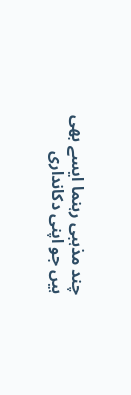چند مذہبی رہنما ایسے بھی ہیں جو اپنی دکانداری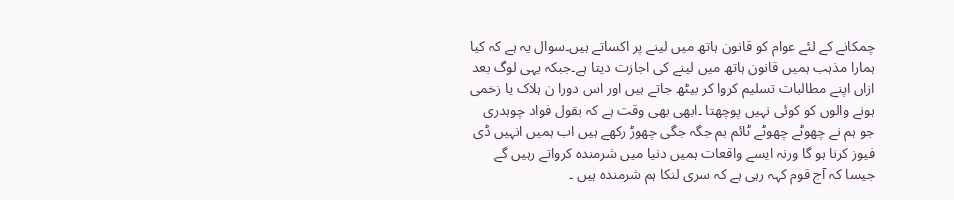چمکانے کے لئے عوام کو قانون ہاتھ میں لینے پر اکساتے ہیں۔سوال یہ ہے کہ کیا ہمارا مذہب ہمیں قانون ہاتھ میں لینے کی اجازت دیتا ہے۔جبکہ یہی لوگ بعد ازاں اپنے مطالبات تسلیم کروا کر بیٹھ جاتے ہیں اور اس دورا ن ہلاک یا زخمی ہونے والوں کو کوئی نہیں پوچھتا ۔ابھی بھی وقت ہے کہ بقول فواد چوہدری جو ہم نے چھوٹے چھوٹے ٹائم بم جگہ جگی چھوڑ رکھے ہیں اب ہمیں انہیں ڈی فیوز کرنا ہو گا ورنہ ایسے واقعات ہمیں دنیا میں شرمندہ کرواتے رہیں گے جیسا کہ آج قوم کہہ رہی ہے کہ سری لنکا ہم شرمندہ ہیں ۔